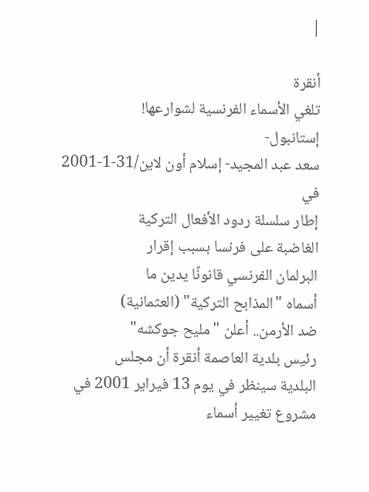|

أنقرة
تلغي الأسماء الفرنسية لشوارعها!
إستانبول-
سعد عبد المجيد- إسلام أون لاين/31-1-2001
في
إطار سلسلة ردود الأفعال التركية
الغاضبة على فرنسا بسبب إقرار
البرلمان الفرنسي قانونًا يدين ما
أسماه "المذابح التركية" (العثمانية)
ضد الأرمن.. أعلن "مليح جوكشه"
رئيس بلدية العاصمة أنقرة أن مجلس
البلدية سينظر في يوم 13 فيراير 2001 في
مشروع تغيير أسماء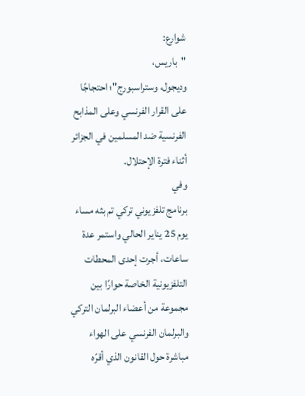شوارع:
"باريس،
وديجول، وستراسبورج"؛ احتجاجًا
على القرار الفرنسي وعلى المذابح
الفرنسية ضد المسلمين في الجزائر
أثناء فترة الإحتلال.
وفي
برنامج تلفزيوني تركي تم بثه مساء
يوم 25 يناير الحالي واستمر عدة
ساعات، أجرت إحدى المحطات
التلفزيونية الخاصة حوارًا بين
مجموعة من أعضاء البرلمان التركي
والبرلمان الفرنسي على الهواء
مباشرة حول القانون الذي أقرّه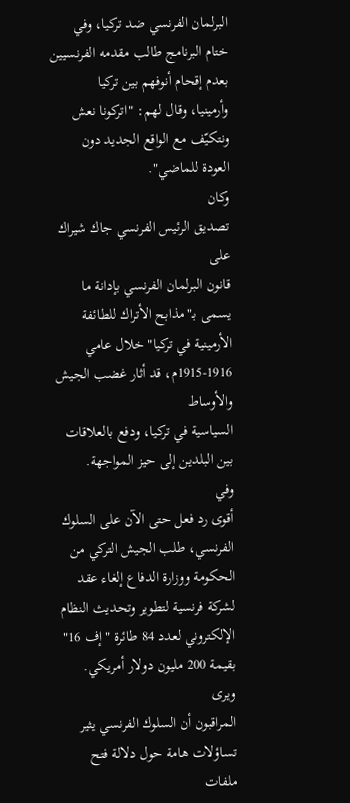البرلمان الفرنسي ضد تركيا، وفي
ختام البرنامج طالب مقدمه الفرنسيين
بعدم إقحام أنوفهم بين تركيا
وأرمينيا، وقال لهم: "اتركونا نعش
ونتكيّف مع الواقع الجديد دون
العودة للماضي".
وكان
تصديق الرئيس الفرنسي جاك شيراك على
قانون البرلمان الفرنسي بإدانة ما
يسمى بـ"مذابح الأتراك للطائفة
الأرمينية في تركيا" خلال عامي
1915-1916م، قد أثار غضب الجيش والأوساط
السياسية في تركيا، ودفع بالعلاقات
بين البلدين إلى حيز المواجهة.
وفي
أقوى رد فعل حتى الآن على السلوك
الفرنسي، طلب الجيش التركي من
الحكومة ووزارة الدفاع إلغاء عقد
لشركة فرنسية لتطوير وتحديث النظام
الإلكتروني لعدد 84 طائرة "إف 16"
بقيمة 200 مليون دولار أمريكي.
ويرى
المراقبون أن السلوك الفرنسي يثير
تساؤلات هامة حول دلالة فتح ملفات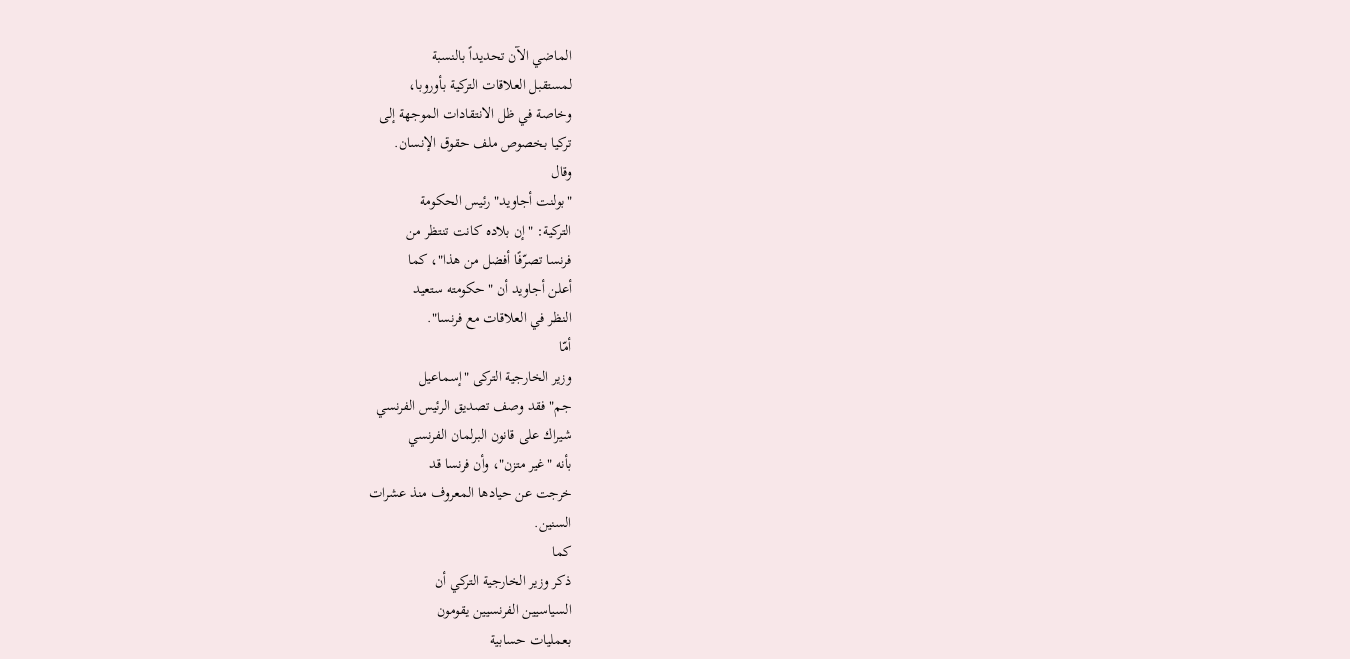الماضي الآن تحديداً بالنسبة
لمستقبل العلاقات التركية بأوروبا،
وخاصة في ظل الانتقادات الموجهة إلى
تركيا بخصوص ملف حقوق الإنسان.
وقال
"بولنت أجاويد" رئيس الحكومة
التركية: "إن بلاده كانت تنتظر من
فرنسا تصرّفًا أفضل من هذا"، كما
أعلن أجاويد أن "حكومته ستعيد
النظر في العلاقات مع فرنسا".
أمّا
وزير الخارجية التركى "إسماعيل
جم" فقد وصف تصديق الرئيس الفرنسي
شيراك على قانون البرلمان الفرنسي
بأنه "غير متزن"، وأن فرنسا قد
خرجت عن حيادها المعروف منذ عشرات
السنين.
كما
ذكر وزير الخارجية التركي أن
السياسيين الفرنسيين يقومون
بعمليات حسابية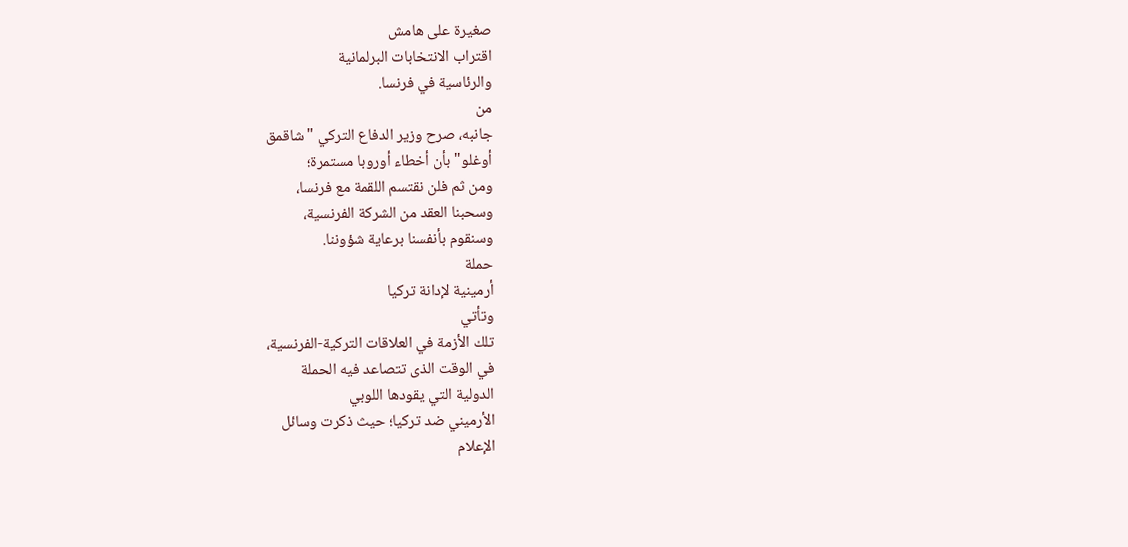صغيرة على هامش
اقتراب الانتخابات البرلمانية
والرئاسية في فرنسا.
من
جانبه، صرح وزير الدفاع التركي "شاقمق
أوغلو" بأن أخطاء أوروبا مستمرة؛
ومن ثم فلن نقتسم اللقمة مع فرنسا،
وسحبنا العقد من الشركة الفرنسية،
وسنقوم بأنفسنا برعاية شؤوننا.
حملة
أرمينية لإدانة تركيا
وتأتي
تلك الأزمة في العلاقات التركية-الفرنسية،
في الوقت الذى تتصاعد فيه الحملة
الدولية التي يقودها اللوبي
الأرميني ضد تركيا؛ حيث ذكرت وسائل
الإعلام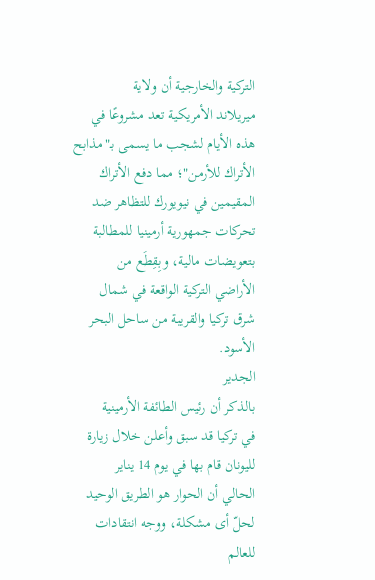التركية والخارجية أن ولاية
ميريلاند الأمريكية تعد مشروعًا في
هذه الأيام لشجب ما يسمى بـ"مذابح
الأتراك للأرمن"؛ مما دفع الأتراك
المقيمين في نيويورك للتظاهر ضد
تحركات جمهورية أرمينيا للمطالبة
بتعويضات مالية، وبِقِطَع من
الأراضي التركية الواقعة في شمال
شرق تركيا والقريبة من ساحل البحر
الأسود.
الجدير
بالذكر أن رئيس الطائفة الأرمينية
في تركيا قد سبق وأعلن خلال زيارة
لليونان قام بها في يوم 14 يناير
الحالي أن الحوار هو الطريق الوحيد
لحلّ أى مشكلة، ووجه انتقادات
للعالم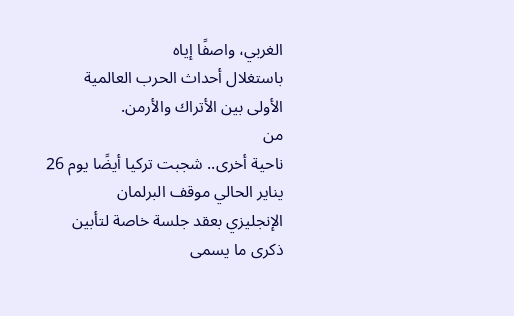الغربي، واصفًا إياه
باستغلال أحداث الحرب العالمية
الأولى بين الأتراك والأرمن.
من
ناحية أخرى.. شجبت تركيا أيضًا يوم 26
يناير الحالي موقف البرلمان
الإنجليزي بعقد جلسة خاصة لتأبين
ذكرى ما يسمى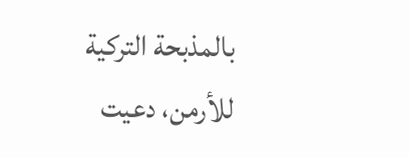بالمذبحة التركية
للأرمن، دعيت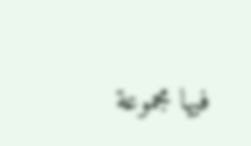فيها مجموعة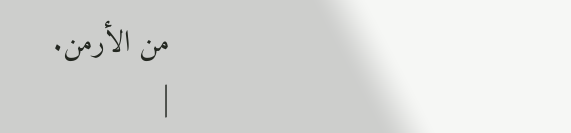من الأرمن.
|